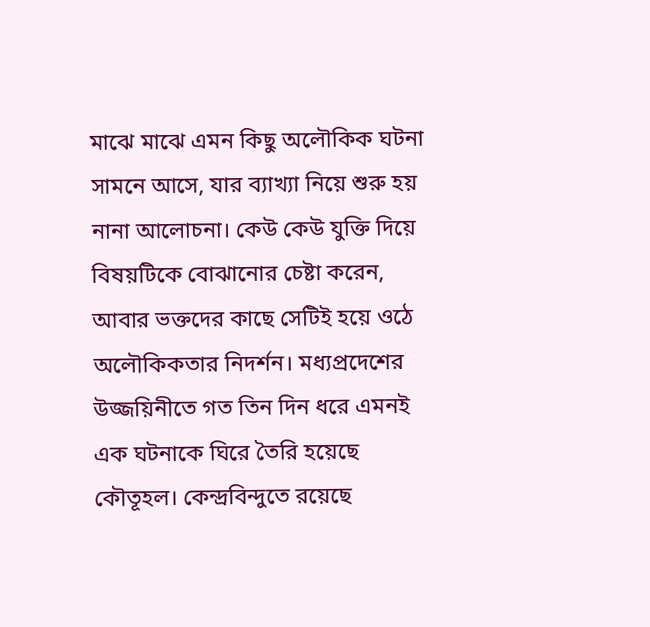মাঝে মাঝে এমন কিছু অলৌকিক ঘটনা সামনে আসে, যার ব্যাখ্যা নিয়ে শুরু হয় নানা আলোচনা। কেউ কেউ যুক্তি দিয়ে বিষয়টিকে বোঝানোর চেষ্টা করেন, আবার ভক্তদের কাছে সেটিই হয়ে ওঠে অলৌকিকতার নিদর্শন। মধ্যপ্রদেশের উজ্জয়িনীতে গত তিন দিন ধরে এমনই এক ঘটনাকে ঘিরে তৈরি হয়েছে কৌতূহল। কেন্দ্রবিন্দুতে রয়েছে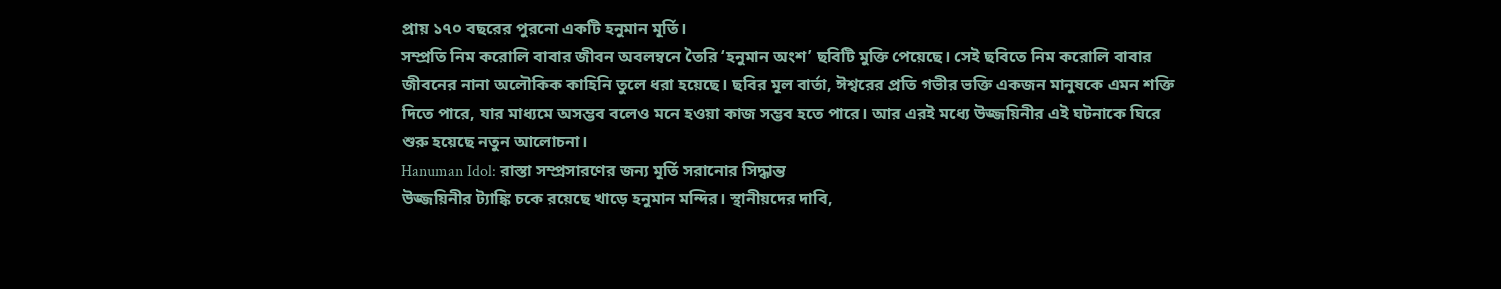প্রায় ১৭০ বছরের পুরনো একটি হনুমান মূর্তি।
সম্প্রতি নিম করোলি বাবার জীবন অবলম্বনে তৈরি ‘হনুমান অংশ’ ছবিটি মুক্তি পেয়েছে। সেই ছবিতে নিম করোলি বাবার জীবনের নানা অলৌকিক কাহিনি তুলে ধরা হয়েছে। ছবির মূল বার্তা, ঈশ্বরের প্রতি গভীর ভক্তি একজন মানুষকে এমন শক্তি দিতে পারে, যার মাধ্যমে অসম্ভব বলেও মনে হওয়া কাজ সম্ভব হতে পারে। আর এরই মধ্যে উজ্জয়িনীর এই ঘটনাকে ঘিরে শুরু হয়েছে নতুন আলোচনা।
Hanuman Idol: রাস্তা সম্প্রসারণের জন্য মূর্তি সরানোর সিদ্ধান্ত
উজ্জয়িনীর ট্যাঙ্কি চকে রয়েছে খাড়ে হনুমান মন্দির। স্থানীয়দের দাবি,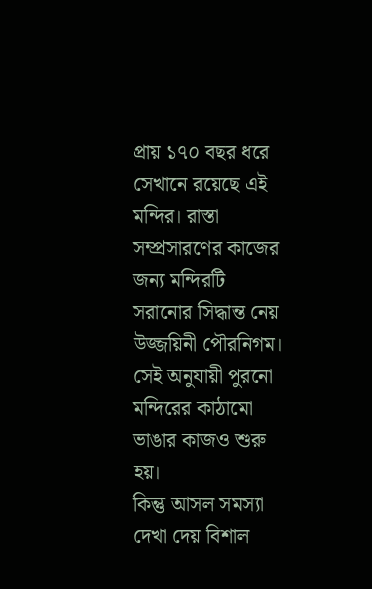প্রায় ১৭০ বছর ধরে সেখানে রয়েছে এই মন্দির। রাস্তা সম্প্রসারণের কাজের জন্য মন্দিরটি সরানোর সিদ্ধান্ত নেয় উজ্জয়িনী পৌরনিগম। সেই অনুযায়ী পুরনো মন্দিরের কাঠামো ভাঙার কাজও শুরু হয়।
কিন্তু আসল সমস্যা দেখা দেয় বিশাল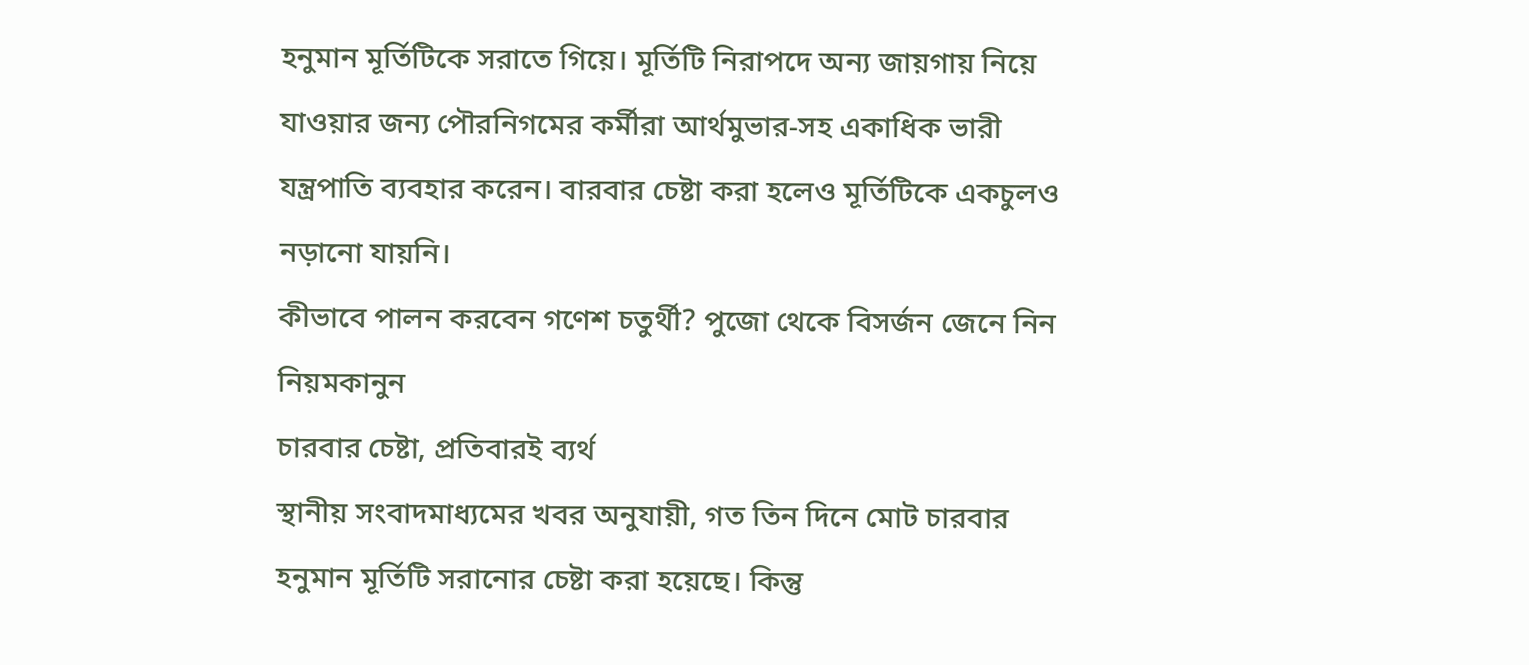হনুমান মূর্তিটিকে সরাতে গিয়ে। মূর্তিটি নিরাপদে অন্য জায়গায় নিয়ে যাওয়ার জন্য পৌরনিগমের কর্মীরা আর্থমুভার-সহ একাধিক ভারী যন্ত্রপাতি ব্যবহার করেন। বারবার চেষ্টা করা হলেও মূর্তিটিকে একচুলও নড়ানো যায়নি।
কীভাবে পালন করবেন গণেশ চতুর্থী? পুজো থেকে বিসর্জন জেনে নিন নিয়মকানুন
চারবার চেষ্টা, প্রতিবারই ব্যর্থ
স্থানীয় সংবাদমাধ্যমের খবর অনুযায়ী, গত তিন দিনে মোট চারবার হনুমান মূর্তিটি সরানোর চেষ্টা করা হয়েছে। কিন্তু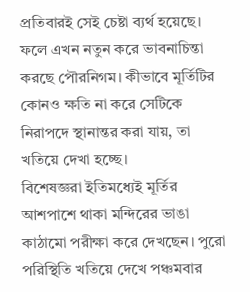প্রতিবারই সেই চেষ্টা ব্যর্থ হয়েছে। ফলে এখন নতুন করে ভাবনাচিন্তা করছে পৌরনিগম। কীভাবে মূর্তিটির কোনও ক্ষতি না করে সেটিকে নিরাপদে স্থানান্তর করা যায়, তা খতিয়ে দেখা হচ্ছে।
বিশেষজ্ঞরা ইতিমধ্যেই মূর্তির আশপাশে থাকা মন্দিরের ভাঙা কাঠামো পরীক্ষা করে দেখছেন। পুরো পরিস্থিতি খতিয়ে দেখে পঞ্চমবার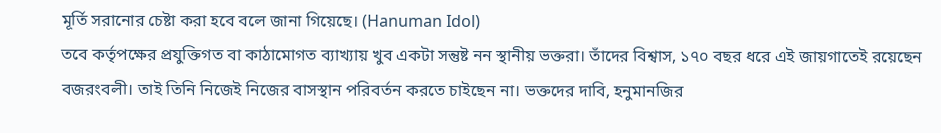মূর্তি সরানোর চেষ্টা করা হবে বলে জানা গিয়েছে। (Hanuman Idol)
তবে কর্তৃপক্ষের প্রযুক্তিগত বা কাঠামোগত ব্যাখ্যায় খুব একটা সন্তুষ্ট নন স্থানীয় ভক্তরা। তাঁদের বিশ্বাস, ১৭০ বছর ধরে এই জায়গাতেই রয়েছেন বজরংবলী। তাই তিনি নিজেই নিজের বাসস্থান পরিবর্তন করতে চাইছেন না। ভক্তদের দাবি, হনুমানজির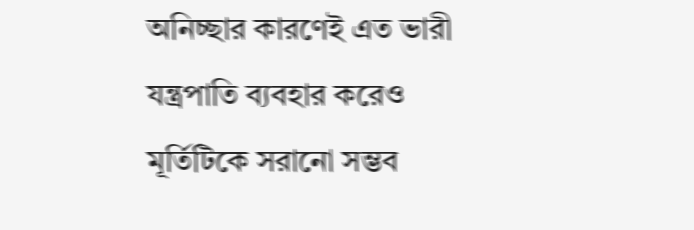অনিচ্ছার কারণেই এত ভারী যন্ত্রপাতি ব্যবহার করেও মূর্তিটিকে সরানো সম্ভব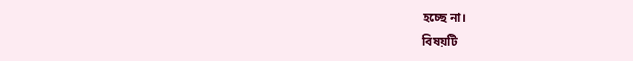হচ্ছে না।
বিষয়টি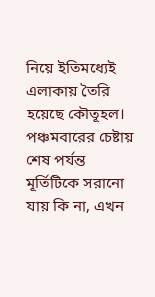নিয়ে ইতিমধ্যেই এলাকায় তৈরি হয়েছে কৌতূহল। পঞ্চমবারের চেষ্টায় শেষ পর্যন্ত মূর্তিটিকে সরানো যায় কি না, এখন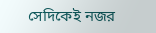সেদিকেই নজর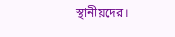স্থানীয়দের।